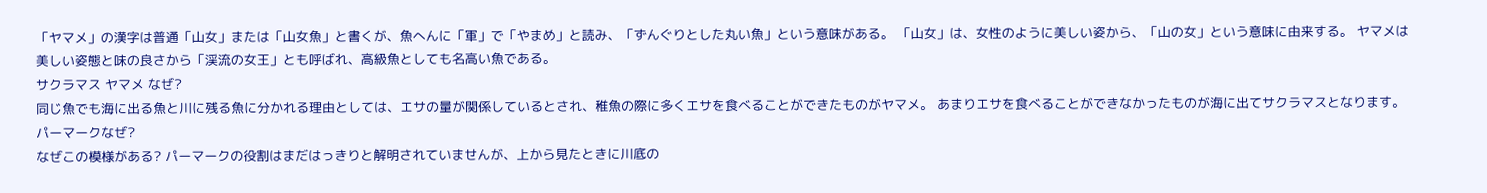「ヤマメ」の漢字は普通「山女」または「山女魚」と書くが、魚へんに「軍」で「やまめ」と読み、「ずんぐりとした丸い魚」という意味がある。 「山女」は、女性のように美しい姿から、「山の女」という意味に由来する。 ヤマメは美しい姿態と味の良さから「渓流の女王」とも呼ばれ、高級魚としても名高い魚である。
サクラマス ヤマメ なぜ?
同じ魚でも海に出る魚と川に残る魚に分かれる理由としては、エサの量が関係しているとされ、稚魚の際に多くエサを食べることができたものがヤマメ。 あまりエサを食べることができなかったものが海に出てサクラマスとなります。
パーマークなぜ?
なぜこの模様がある? パーマークの役割はまだはっきりと解明されていませんが、上から見たときに川底の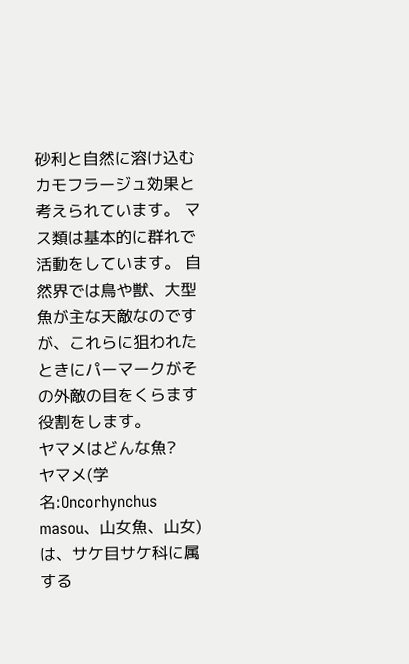砂利と自然に溶け込むカモフラージュ効果と考えられています。 マス類は基本的に群れで活動をしています。 自然界では鳥や獣、大型魚が主な天敵なのですが、これらに狙われたときにパーマークがその外敵の目をくらます役割をします。
ヤマメはどんな魚?
ヤマメ(学名:Oncorhynchus masou、山女魚、山女)は、サケ目サケ科に属する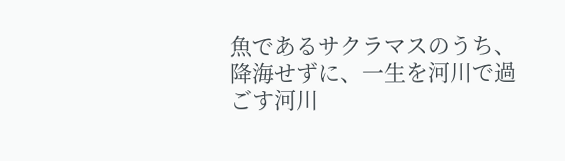魚であるサクラマスのうち、降海せずに、一生を河川で過ごす河川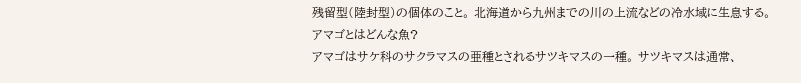残留型(陸封型)の個体のこと。 北海道から九州までの川の上流などの冷水域に生息する。
アマゴとはどんな魚?
アマゴはサケ科のサクラマスの亜種とされるサツキマスの一種。 サツキマスは通常、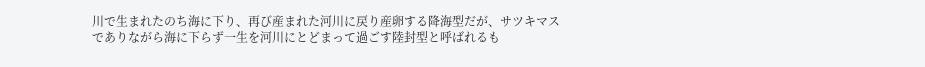川で生まれたのち海に下り、再び産まれた河川に戻り産卵する降海型だが、サツキマスでありながら海に下らず一生を河川にとどまって過ごす陸封型と呼ばれるも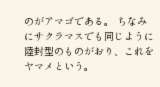のがアマゴである。 ちなみにサクラマスでも同じように陸封型のものがおり、これをヤマメという。